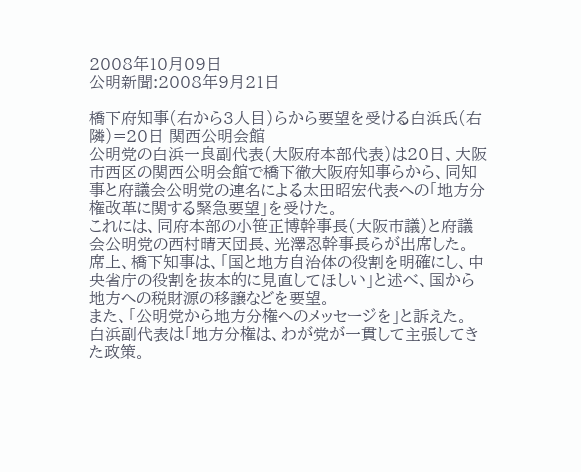2008年10月09日
公明新聞:2008年9月21日

橋下府知事(右から3人目)らから要望を受ける白浜氏(右隣)=20日 関西公明会館
公明党の白浜一良副代表(大阪府本部代表)は20日、大阪市西区の関西公明会館で橋下徹大阪府知事らから、同知事と府議会公明党の連名による太田昭宏代表への「地方分権改革に関する緊急要望」を受けた。
これには、同府本部の小笹正博幹事長(大阪市議)と府議会公明党の西村晴天団長、光澤忍幹事長らが出席した。
席上、橋下知事は、「国と地方自治体の役割を明確にし、中央省庁の役割を抜本的に見直してほしい」と述べ、国から地方への税財源の移譲などを要望。
また、「公明党から地方分権へのメッセージを」と訴えた。
白浜副代表は「地方分権は、わが党が一貫して主張してきた政策。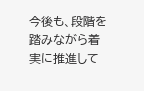今後も、段階を踏みながら着実に推進して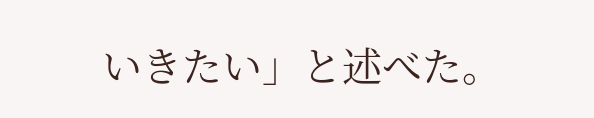いきたい」と述べた。